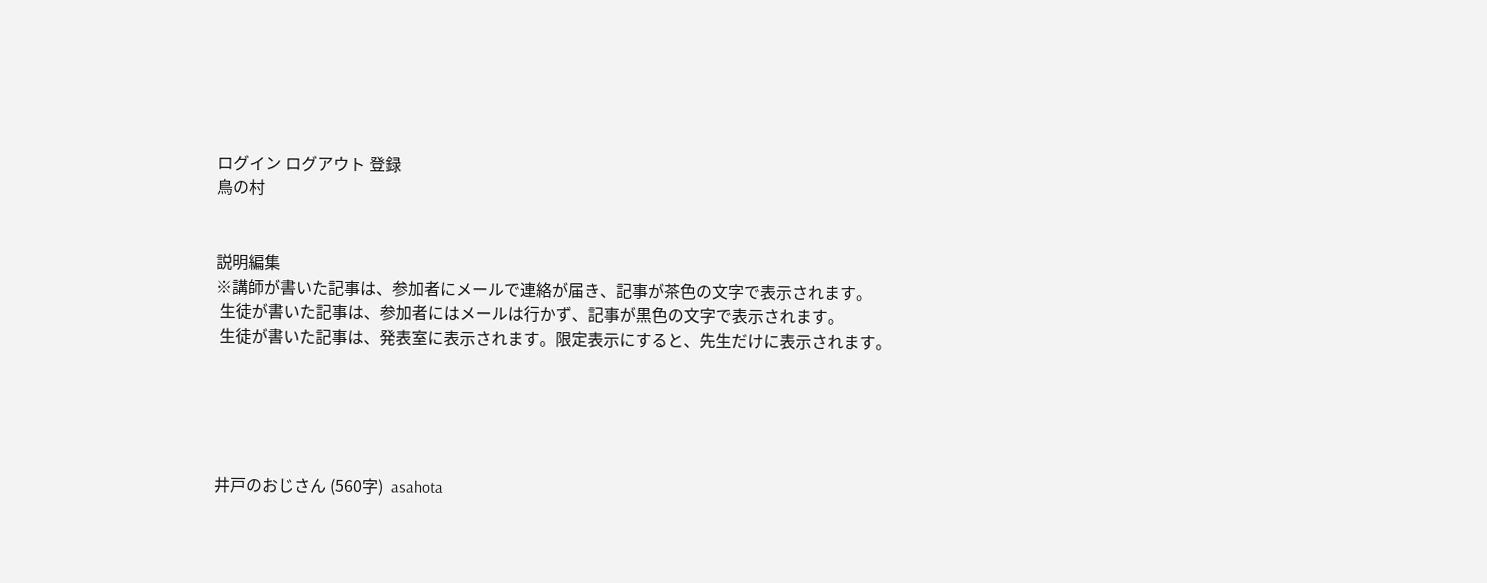ログイン ログアウト 登録
鳥の村


説明編集
※講師が書いた記事は、参加者にメールで連絡が届き、記事が茶色の文字で表示されます。
 生徒が書いた記事は、参加者にはメールは行かず、記事が黒色の文字で表示されます。
 生徒が書いた記事は、発表室に表示されます。限定表示にすると、先生だけに表示されます。





井戸のおじさん (560字)  asahota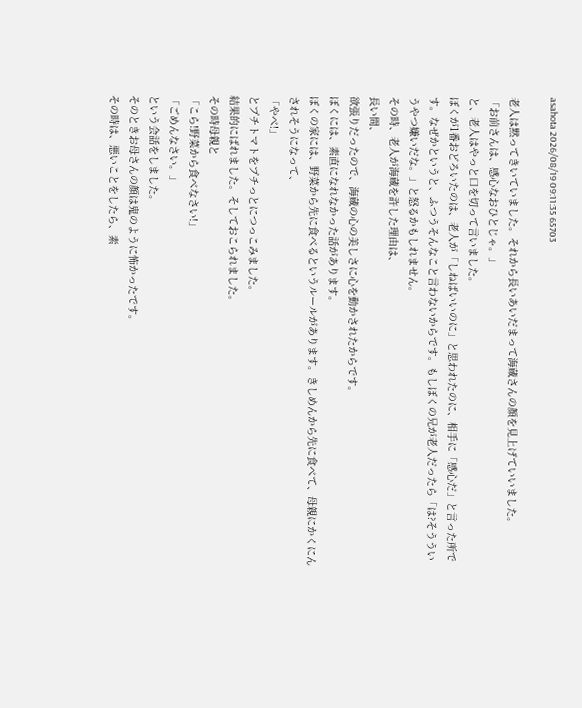asahota 2026/08/19 09:11:35 65703

老人は黙ってきいていました。それから長いあいだまって海蔵さんの顔を見上げていいました。
「お前さんは、感心なおひとじゃ。」
と、老人はやっと口を切って言いました。
ぼくが1番おどろいたのは、老人が「しねばいいのに」と思われたのに、相手に「感心だ」と言った所です。なぜかというと、ふつうそんなこと言わないからです。もしぼくの兄が老人だったら「は?そうういうやつ嫌いだな。」と怒るかもしれません。
その時、老人が海蔵を許した理由は、
長い間、
欲張りだったので、海蔵の心の美しさに心を動かされたからです。
ぼくには、素直になれなかった話があります。
ぼくの家には、野菜から先に食べるというルールがあります。きしめんから先に食べて、母親にかくにんされそうになって、
「やべ!」
とプチトマトをプチっとにつっこみました。
結果的にばれました。そしておこられました。
その時母親と
「こら!野菜から食べなさい!」
「ごめんなさい。」
という会話をしました。
そのときお母さんの顔は鬼のように怖かったです。
その時は、悪いことをしたら、素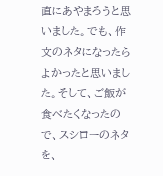直にあやまろうと思いました。でも、作文のネタになったらよかったと思いました。そして、ご飯が食べたくなったので、スシローのネタを、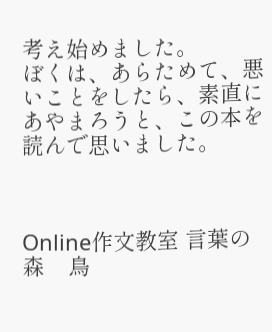考え始めました。
ぼくは、あらためて、悪いことをしたら、素直にあやまろうと、この本を読んで思いました。



Online作文教室 言葉の森    鳥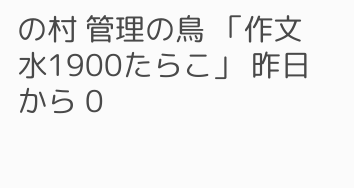の村 管理の鳥 「作文水1900たらこ」 昨日から 0